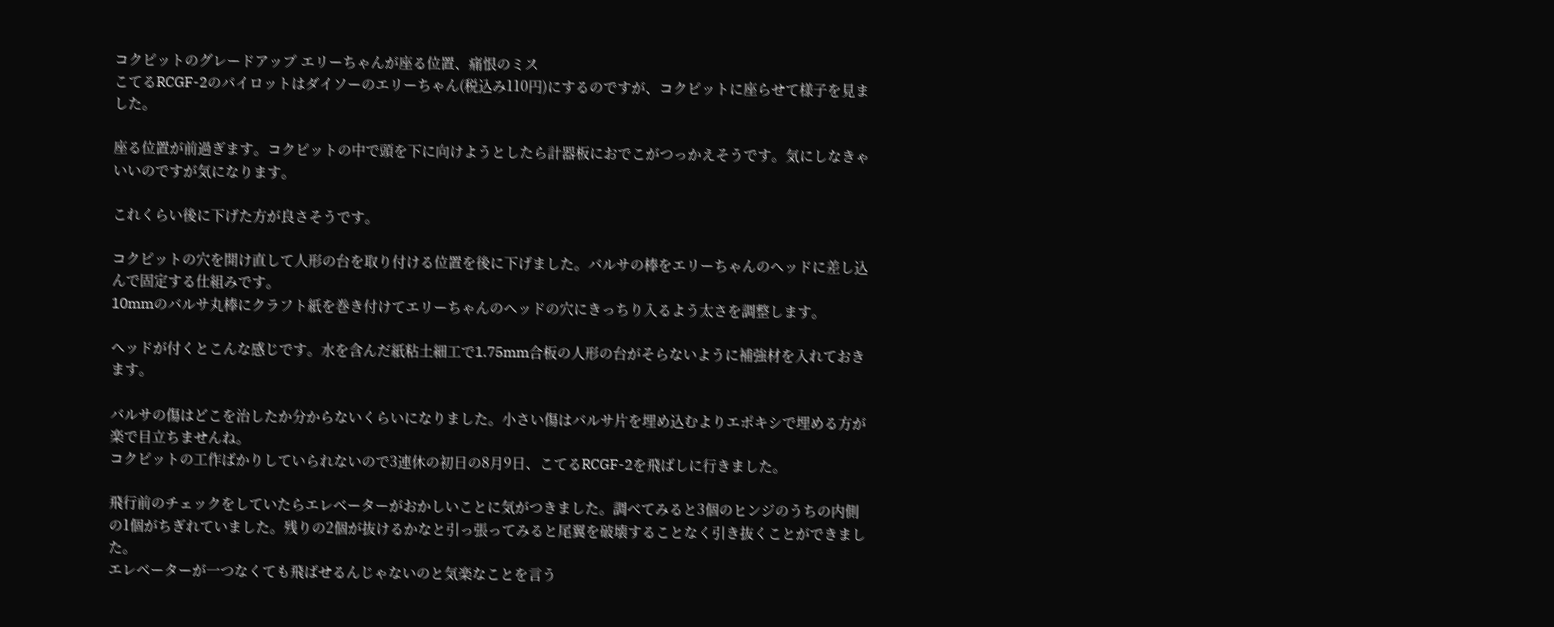コクピットのグレードアップ エリーちゃんが座る位置、痛恨のミス
こてるRCGF-2のパイロットはダイソーのエリーちゃん(税込み110円)にするのですが、コクピットに座らせて様子を見ました。

座る位置が前過ぎます。コクピットの中で頭を下に向けようとしたら計器板におでこがつっかえそうです。気にしなきゃいいのですが気になります。

これくらい後に下げた方が良さそうです。

コクピットの穴を開け直して人形の台を取り付ける位置を後に下げました。バルサの棒をエリーちゃんのヘッドに差し込んで固定する仕組みです。
10mmのバルサ丸棒にクラフト紙を巻き付けてエリーちゃんのヘッドの穴にきっちり入るよう太さを調整します。

ヘッドが付くとこんな感じです。水を含んだ紙粘土細工で1.75mm合板の人形の台がそらないように補強材を入れておきます。

バルサの傷はどこを治したか分からないくらいになりました。小さい傷はバルサ片を埋め込むよりエポキシで埋める方が楽で目立ちませんね。
コクピットの工作ばかりしていられないので3連休の初日の8月9日、こてるRCGF-2を飛ばしに行きました。

飛行前のチェックをしていたらエレベーターがおかしいことに気がつきました。調べてみると3個のヒンジのうちの内側の1個がちぎれていました。残りの2個が抜けるかなと引っ張ってみると尾翼を破壊することなく引き抜くことができました。
エレベーターが一つなくても飛ばせるんじゃないのと気楽なことを言う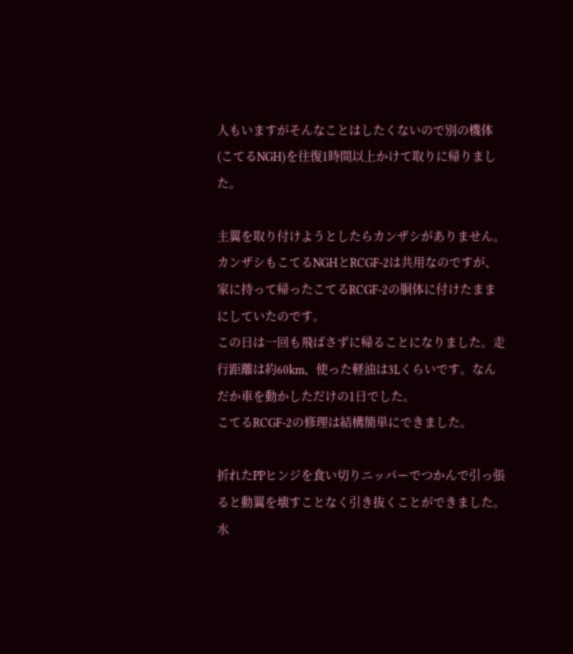人もいますがそんなことはしたくないので別の機体(こてるNGH)を往復1時間以上かけて取りに帰りました。

主翼を取り付けようとしたらカンザシがありません。カンザシもこてるNGHとRCGF-2は共用なのですが、家に持って帰ったこてるRCGF-2の胴体に付けたままにしていたのです。
この日は一回も飛ばさずに帰ることになりました。走行距離は約60km、使った軽油は3Lくらいです。なんだか車を動かしただけの1日でした。
こてるRCGF-2の修理は結構簡単にできました。

折れたPPヒンジを食い切りニッパーでつかんで引っ張ると動翼を壊すことなく引き抜くことができました。水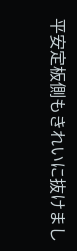平安定板側もきれいに抜けまし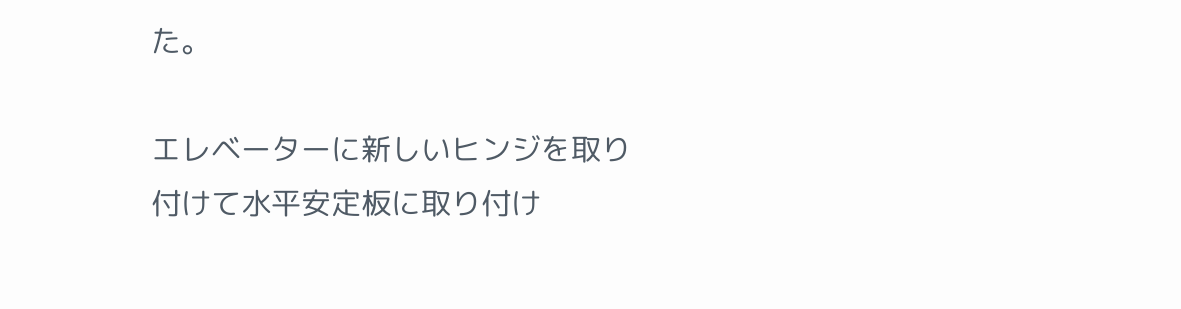た。

エレベーターに新しいヒンジを取り付けて水平安定板に取り付け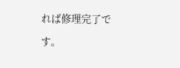れば修理完了です。